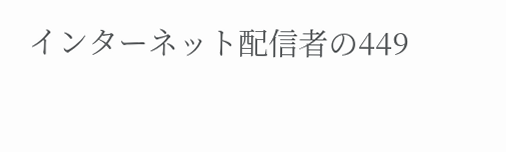インターネット配信者の449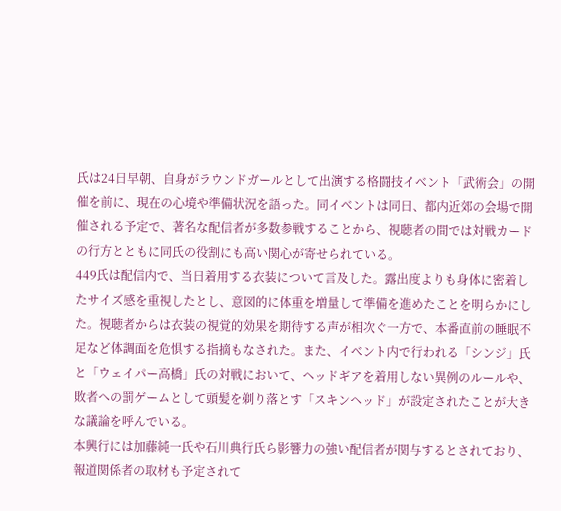氏は24日早朝、自身がラウンドガールとして出演する格闘技イベント「武術会」の開催を前に、現在の心境や準備状況を語った。同イベントは同日、都内近郊の会場で開催される予定で、著名な配信者が多数参戦することから、視聴者の間では対戦カードの行方とともに同氏の役割にも高い関心が寄せられている。
449氏は配信内で、当日着用する衣装について言及した。露出度よりも身体に密着したサイズ感を重視したとし、意図的に体重を増量して準備を進めたことを明らかにした。視聴者からは衣装の視覚的効果を期待する声が相次ぐ一方で、本番直前の睡眠不足など体調面を危惧する指摘もなされた。また、イベント内で行われる「シンジ」氏と「ウェイパー高橋」氏の対戦において、ヘッドギアを着用しない異例のルールや、敗者への罰ゲームとして頭髪を剃り落とす「スキンヘッド」が設定されたことが大きな議論を呼んでいる。
本興行には加藤純一氏や石川典行氏ら影響力の強い配信者が関与するとされており、報道関係者の取材も予定されて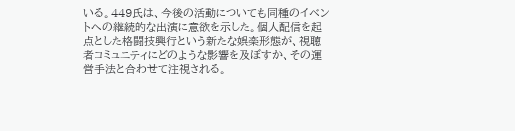いる。449氏は、今後の活動についても同種のイベントへの継続的な出演に意欲を示した。個人配信を起点とした格闘技興行という新たな娯楽形態が、視聴者コミュニティにどのような影響を及ぼすか、その運営手法と合わせて注視される。